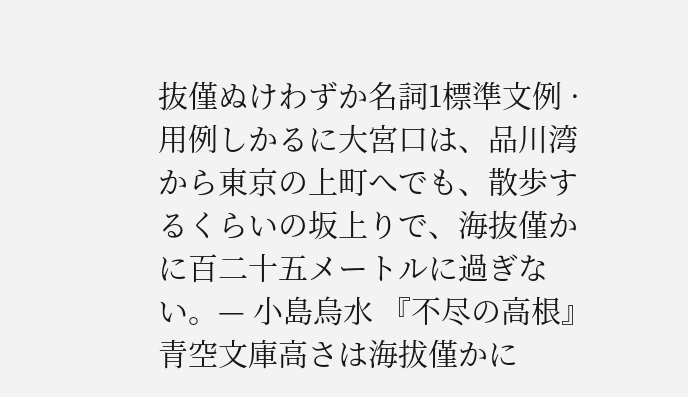抜僅ぬけわずか名詞1標準文例 · 用例しかるに大宮口は、品川湾から東京の上町へでも、散歩するくらいの坂上りで、海抜僅かに百二十五メートルに過ぎない。— 小島烏水 『不尽の高根』 青空文庫高さは海拔僅かに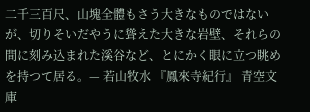二千三百尺、山塊全體もさう大きなものではないが、切りそいだやうに聳えた大きな岩壁、それらの間に刻み込まれた溪谷など、とにかく眼に立つ眺めを持つて居る。— 若山牧水 『鳳來寺紀行』 青空文庫